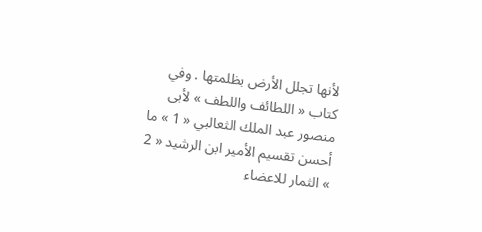لأنها تجلل الأرض بظلمتها . وفي كتاب « اللطائف واللطف » لأبى منصور عبد الملك الثعالبي « 1 » ما أحسن تقسيم الأمير ابن الرشيد « 2 » الثمار للاعضاء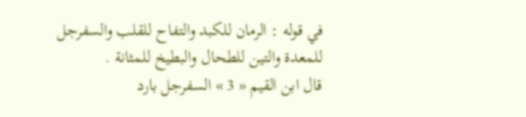في قوله : الرمان للكبد والتفاح للقلب والسفرجل للمعدة والتين للطحال والبطيخ للمثانة .
قال ابن القيم « 3 » السفرجل بارد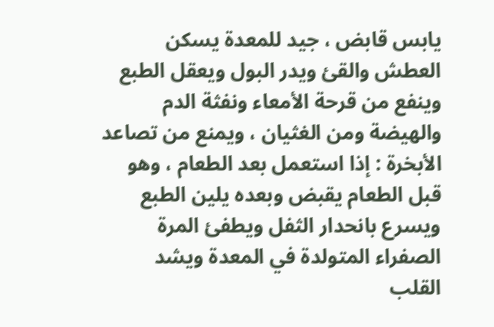يابس قابض ، جيد للمعدة يسكن العطش والقئ ويدر البول ويعقل الطبع وينفع من قرحة الأمعاء ونفثة الدم والهيضة ومن الغثيان ، ويمنع من تصاعد الأبخرة : إذا استعمل بعد الطعام ، وهو قبل الطعام يقبض وبعده يلين الطبع ويسرع بانحدار الثفل ويطفئ المرة الصفراء المتولدة في المعدة ويشد القلب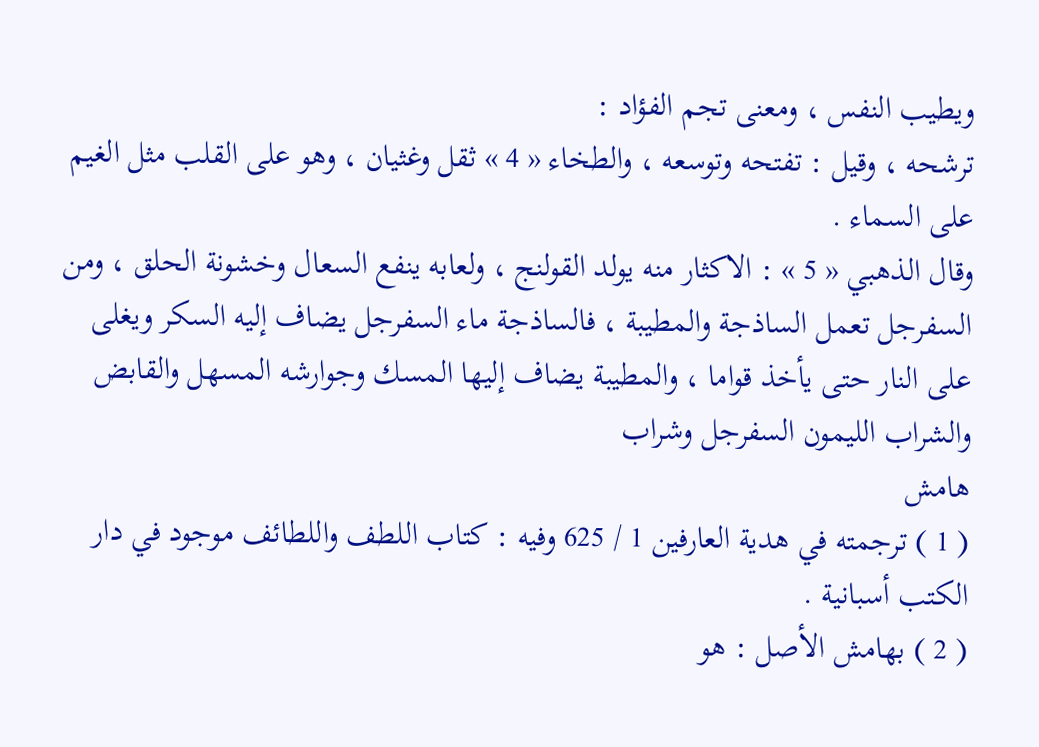ويطيب النفس ، ومعنى تجم الفؤاد :
ترشحه ، وقيل : تفتحه وتوسعه ، والطخاء « 4 » ثقل وغثيان ، وهو على القلب مثل الغيم على السماء .
وقال الذهبي « 5 » : الاكثار منه يولد القولنج ، ولعابه ينفع السعال وخشونة الحلق ، ومن السفرجل تعمل الساذجة والمطيبة ، فالساذجة ماء السفرجل يضاف إليه السكر ويغلى على النار حتى يأخذ قواما ، والمطيبة يضاف إليها المسك وجوارشه المسهل والقابض والشراب الليمون السفرجل وشراب
هامش
( 1 ) ترجمته في هدية العارفين 1 / 625 وفيه : كتاب اللطف واللطائف موجود في دار الكتب أسبانية .
( 2 ) بهامش الأصل : هو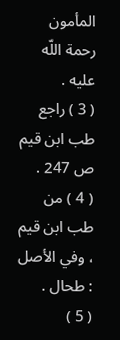المأمون رحمة اللّه عليه .
( 3 ) راجع طب ابن قيم ص 247 .
( 4 ) من طب ابن قيم ، وفي الأصل : طحال .
( 5 )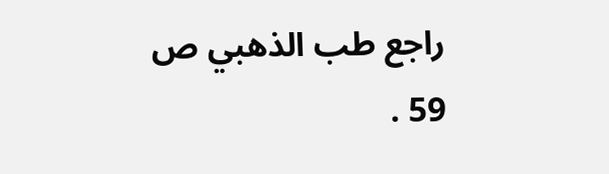راجع طب الذهبي ص 59 .